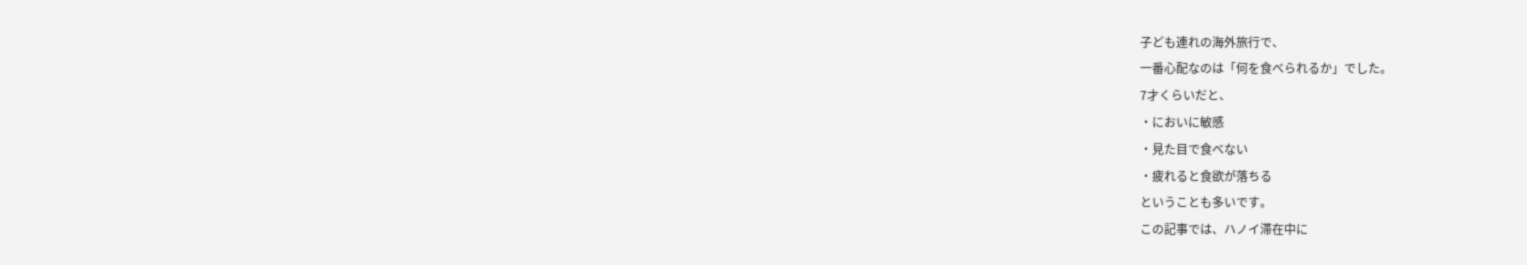子ども連れの海外旅行で、
一番心配なのは「何を食べられるか」でした。
7才くらいだと、
・においに敏感
・見た目で食べない
・疲れると食欲が落ちる
ということも多いです。
この記事では、ハノイ滞在中に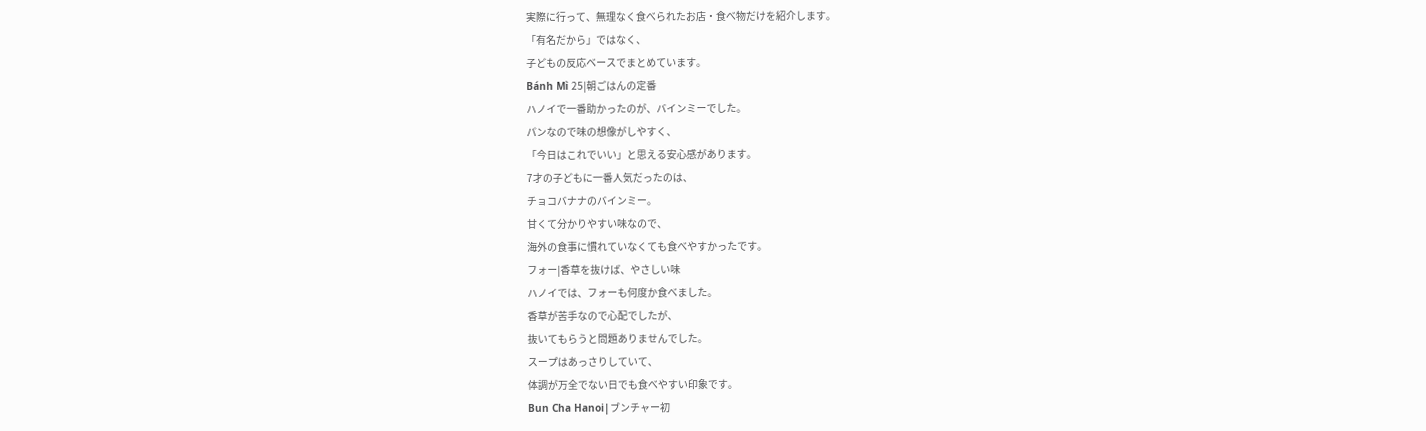実際に行って、無理なく食べられたお店・食べ物だけを紹介します。
「有名だから」ではなく、
子どもの反応ベースでまとめています。
Bánh Mì 25|朝ごはんの定番
ハノイで一番助かったのが、バインミーでした。
パンなので味の想像がしやすく、
「今日はこれでいい」と思える安心感があります。
7才の子どもに一番人気だったのは、
チョコバナナのバインミー。
甘くて分かりやすい味なので、
海外の食事に慣れていなくても食べやすかったです。
フォー|香草を抜けば、やさしい味
ハノイでは、フォーも何度か食べました。
香草が苦手なので心配でしたが、
抜いてもらうと問題ありませんでした。
スープはあっさりしていて、
体調が万全でない日でも食べやすい印象です。
Bun Cha Hanoi|ブンチャー初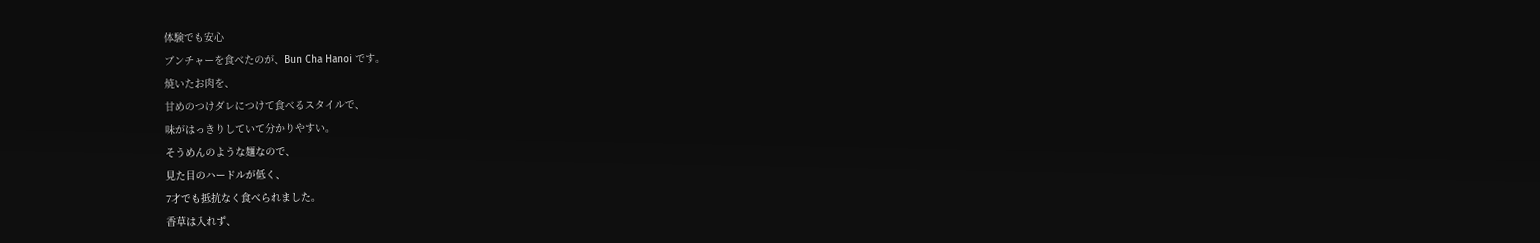体験でも安心
ブンチャーを食べたのが、Bun Cha Hanoi です。
焼いたお肉を、
甘めのつけダレにつけて食べるスタイルで、
味がはっきりしていて分かりやすい。
そうめんのような麺なので、
見た目のハードルが低く、
7才でも抵抗なく食べられました。
香草は入れず、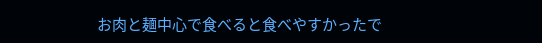お肉と麺中心で食べると食べやすかったで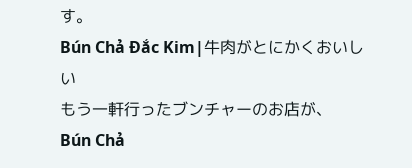す。
Bún Chả Đắc Kim|牛肉がとにかくおいしい
もう一軒行ったブンチャーのお店が、
Bún Chả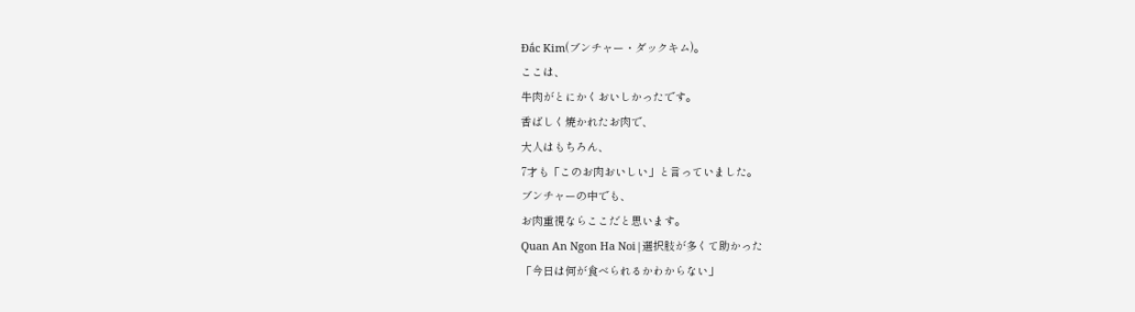Đắc Kim(ブンチャー・ダックキム)。
ここは、
牛肉がとにかくおいしかったです。
香ばしく焼かれたお肉で、
大人はもちろん、
7才も「このお肉おいしい」と言っていました。
ブンチャーの中でも、
お肉重視ならここだと思います。
Quan An Ngon Ha Noi|選択肢が多くて助かった
「今日は何が食べられるかわからない」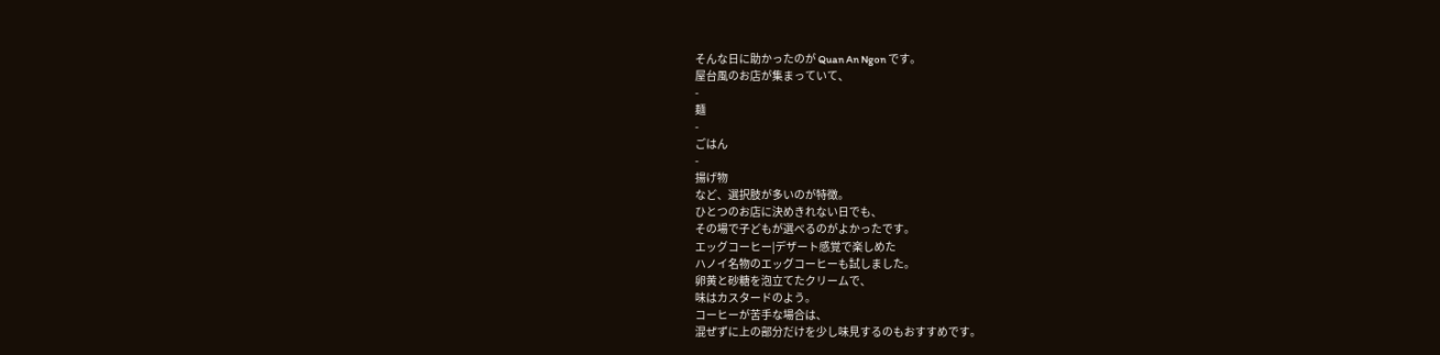そんな日に助かったのが Quan An Ngon です。
屋台風のお店が集まっていて、
-
麺
-
ごはん
-
揚げ物
など、選択肢が多いのが特徴。
ひとつのお店に決めきれない日でも、
その場で子どもが選べるのがよかったです。
エッグコーヒー|デザート感覚で楽しめた
ハノイ名物のエッグコーヒーも試しました。
卵黄と砂糖を泡立てたクリームで、
味はカスタードのよう。
コーヒーが苦手な場合は、
混ぜずに上の部分だけを少し味見するのもおすすめです。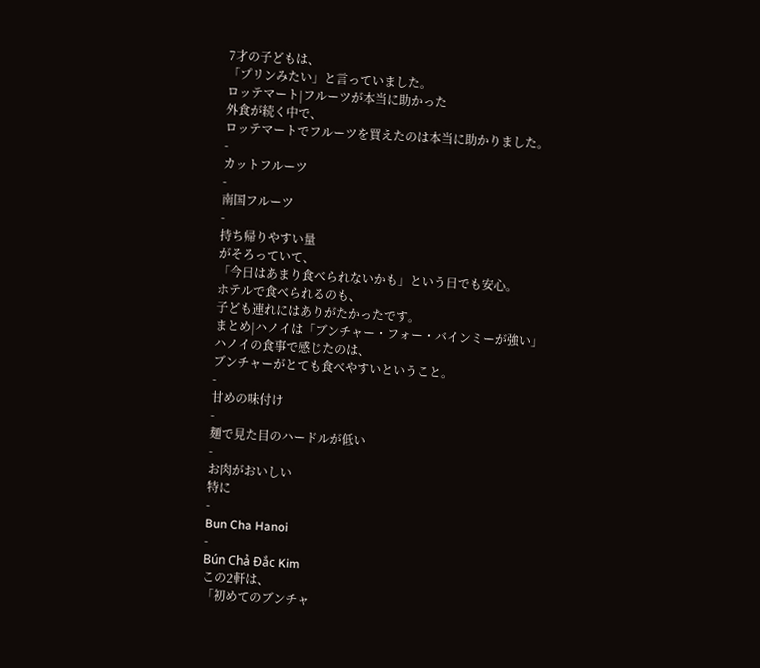7才の子どもは、
「プリンみたい」と言っていました。
ロッテマート|フルーツが本当に助かった
外食が続く中で、
ロッテマートでフルーツを買えたのは本当に助かりました。
-
カットフルーツ
-
南国フルーツ
-
持ち帰りやすい量
がそろっていて、
「今日はあまり食べられないかも」という日でも安心。
ホテルで食べられるのも、
子ども連れにはありがたかったです。
まとめ|ハノイは「ブンチャー・フォー・バインミーが強い」
ハノイの食事で感じたのは、
ブンチャーがとても食べやすいということ。
-
甘めの味付け
-
麺で見た目のハードルが低い
-
お肉がおいしい
特に
-
Bun Cha Hanoi
-
Bún Chả Đắc Kim
この2軒は、
「初めてのブンチャ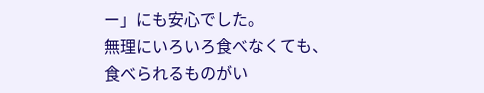ー」にも安心でした。
無理にいろいろ食べなくても、
食べられるものがい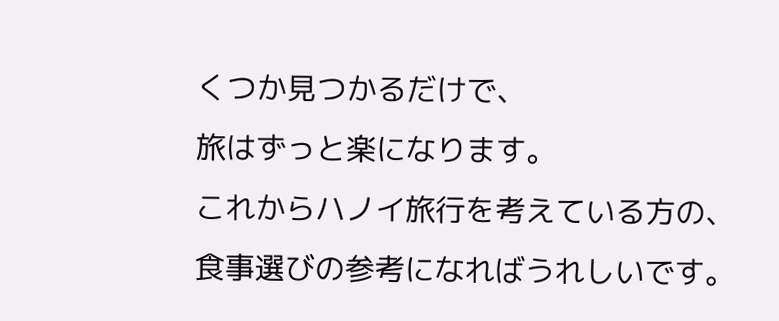くつか見つかるだけで、
旅はずっと楽になります。
これからハノイ旅行を考えている方の、
食事選びの参考になればうれしいです。